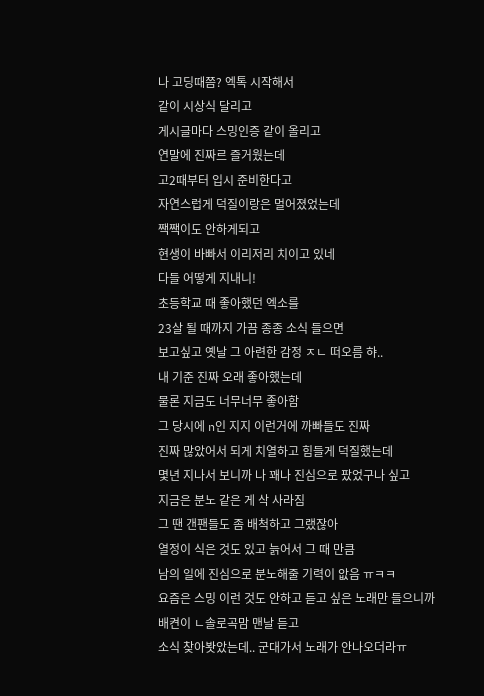나 고딩때쯤? 엑톡 시작해서
같이 시상식 달리고
게시글마다 스밍인증 같이 올리고
연말에 진짜르 즐거웠는데
고2때부터 입시 준비한다고
자연스럽게 덕질이랑은 멀어졌었는데
짹짹이도 안하게되고
현생이 바빠서 이리저리 치이고 있네
다들 어떻게 지내니!
초등학교 때 좋아했던 엑소를
23살 될 때까지 가끔 종종 소식 들으면
보고싶고 옛날 그 아련한 감정 ㅈㄴ 떠오름 햐..
내 기준 진짜 오래 좋아했는데
물론 지금도 너무너무 좋아함
그 당시에 n인 지지 이런거에 까빠들도 진짜
진짜 많았어서 되게 치열하고 힘들게 덕질했는데
몇년 지나서 보니까 나 꽤나 진심으로 팠었구나 싶고
지금은 분노 같은 게 삭 사라짐
그 땐 갠팬들도 좀 배척하고 그랬잖아
열정이 식은 것도 있고 늙어서 그 때 만큼
남의 일에 진심으로 분노해줄 기력이 앖음 ㅠㅋㅋ
요즘은 스밍 이런 것도 안하고 듣고 싶은 노래만 들으니까
배켠이 ㄴ솔로곡맘 맨날 듣고
소식 찾아봣았는데.. 군대가서 노래가 안나오더라ㅠ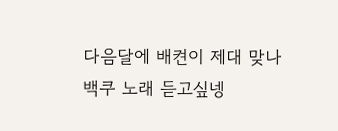다음달에 배켠이 제대 맞나
백쿠 노래 듣고싶넹